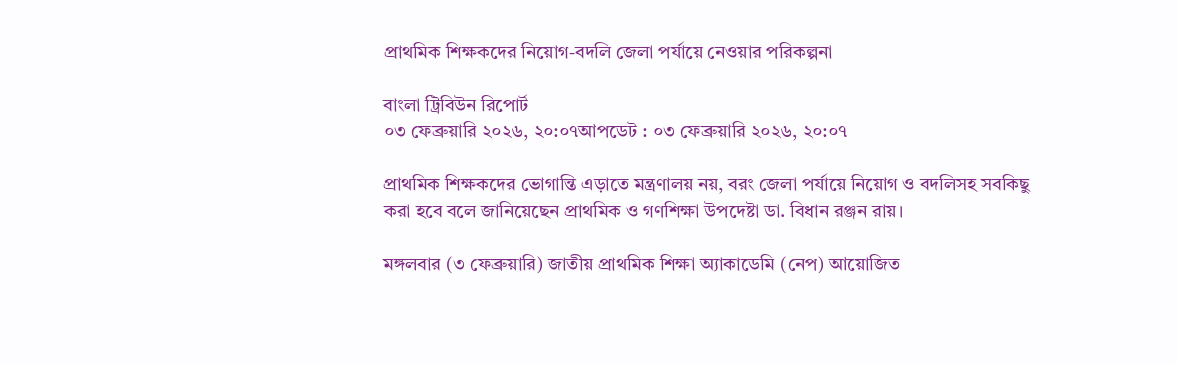প্রাথমিক শিক্ষকদের নিয়োগ-বদলি জেলা পর্যায়ে নেওয়ার পরিকল্পনা

বাংলা ট্রিবিউন রিপোর্ট
০৩ ফেব্রুয়ারি ২০২৬, ২০:০৭আপডেট : ০৩ ফেব্রুয়ারি ২০২৬, ২০:০৭

প্রাথমিক শিক্ষকদের ভোগান্তি এড়াতে মন্ত্রণালয় নয়, বরং জেলা পর্যায়ে নিয়োগ ও বদলিসহ সবকিছু করা হবে বলে জানিয়েছেন প্রাথমিক ও গণশিক্ষা উপদেষ্টা ডা. বিধান রঞ্জন রায়।

মঙ্গলবার (৩ ফেব্রুয়ারি) জাতীয় প্রাথমিক শিক্ষা অ্যাকাডেমি (নেপ) আয়োজিত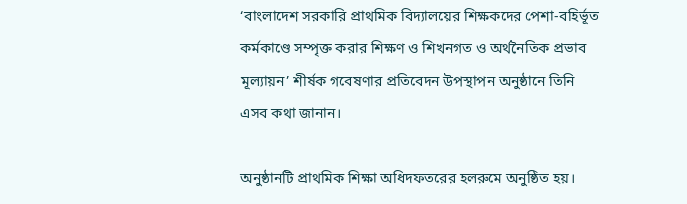‘বাংলাদেশ সরকারি প্রাথমিক বিদ্যালয়ের শিক্ষকদের পেশা-বহির্ভূত কর্মকাণ্ডে সম্পৃক্ত করার শিক্ষণ ও শিখনগত ও অর্থনৈতিক প্রভাব মূল্যায়ন’ শীর্ষক গবেষণার প্রতিবেদন উপস্থাপন অনুষ্ঠানে তিনি এসব কথা জানান।

অনুষ্ঠানটি প্রাথমিক শিক্ষা অধিদফতরের হলরুমে অনুষ্ঠিত হয়।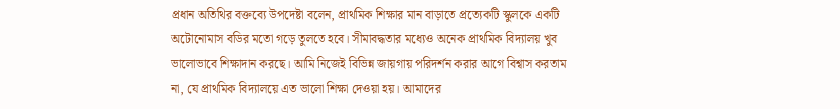প্রধান অতিথির বক্তব্যে উপদেষ্টা বলেন, প্রাথমিক শিক্ষার মান বাড়াতে প্রত্যেকটি স্কুলকে একটি অটোনোমাস বডির মতো গড়ে তুলতে হবে। সীমাবদ্ধতার মধ্যেও অনেক প্রাথমিক বিদ্যালয় খুব ভালোভাবে শিক্ষাদান করছে। আমি নিজেই বিভিন্ন জায়গায় পরিদর্শন করার আগে বিশ্বাস করতাম না, যে প্রাথমিক বিদ্যালয়ে এত ভালো শিক্ষা দেওয়া হয়। আমাদের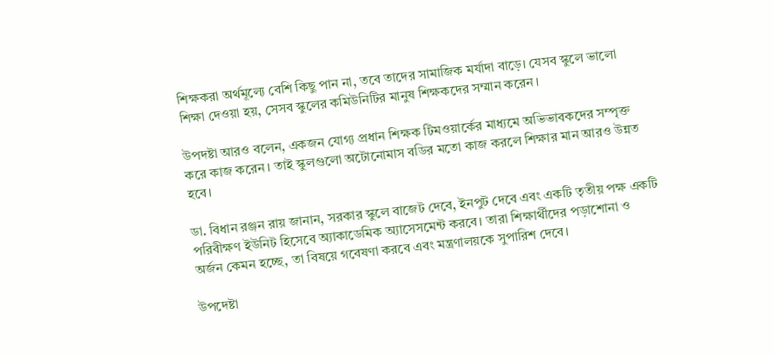শিক্ষকরা অর্থমূল্যে বেশি কিছু পান না, তবে তাদের সামাজিক মর্যাদা বাড়ে। যেসব স্কুলে ভালো শিক্ষা দেওয়া হয়, সেসব স্কুলের কমিউনিটির মানুষ শিক্ষকদের সম্মান করেন।

উপদষ্টা আরও বলেন, একজন যোগ্য প্রধান শিক্ষক টিমওয়ার্কের মাধ্যমে অভিভাবকদের সম্পৃক্ত করে কাজ করেন। তাই স্কুলগুলো অটোনোমাস বডির মতো কাজ করলে শিক্ষার মান আরও উন্নত হবে।

ডা. বিধান রঞ্জন রায় জানান, সরকার স্কুলে বাজেট দেবে, ইনপুট দেবে এবং একটি তৃতীয় পক্ষ একটি পরিবীক্ষণ ইউনিট হিসেবে অ্যাকাডেমিক অ্যাসেসমেন্ট করবে। তারা শিক্ষার্থীদের পড়াশোনা ও অর্জন কেমন হচ্ছে, তা বিষয়ে গবেষণা করবে এবং মন্ত্রণালয়কে সুপারিশ দেবে।

উপদেষ্টা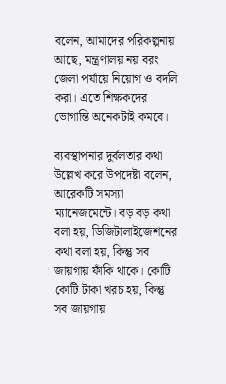বলেন, আমাদের পরিকল্পনায় আছে, মন্ত্রণালয় নয় বরং জেলা পর্যায়ে নিয়োগ ও বদলি করা। এতে শিক্ষকদের ভোগান্তি অনেকটাই কমবে।

ব্যবস্থাপনার দুর্বলতার কথা উল্লেখ করে উপদেষ্টা বলেন, আরেকটি সমস্যা ম্যানেজমেন্টে। বড় বড় কথা বলা হয়, ডিজিটালাইজেশনের কথা বলা হয়, কিন্তু সব জায়গায় ফাঁকি থাকে। কোটি কোটি টাকা খরচ হয়, কিন্তু সব জায়গায়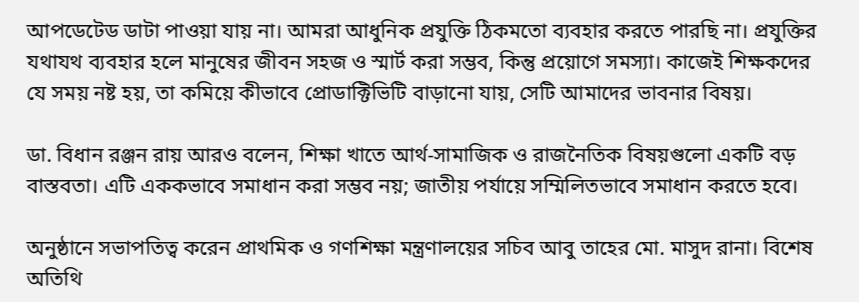আপডেটেড ডাটা পাওয়া যায় না। আমরা আধুনিক প্রযুক্তি ঠিকমতো ব্যবহার করতে পারছি না। প্রযুক্তির যথাযথ ব্যবহার হলে মানুষের জীবন সহজ ও স্মার্ট করা সম্ভব, কিন্তু প্রয়োগে সমস্যা। কাজেই শিক্ষকদের যে সময় নষ্ট হয়, তা কমিয়ে কীভাবে প্রোডাক্টিভিটি বাড়ানো যায়, সেটি আমাদের ভাবনার বিষয়।

ডা. বিধান রঞ্জন রায় আরও বলেন, শিক্ষা খাতে আর্থ-সামাজিক ও রাজনৈতিক বিষয়গুলো একটি বড় বাস্তবতা। এটি এককভাবে সমাধান করা সম্ভব নয়; জাতীয় পর্যায়ে সম্মিলিতভাবে সমাধান করতে হবে।

অনুষ্ঠানে সভাপতিত্ব করেন প্রাথমিক ও গণশিক্ষা মন্ত্রণালয়ের সচিব আবু তাহের মো. মাসুদ রানা। বিশেষ অতিথি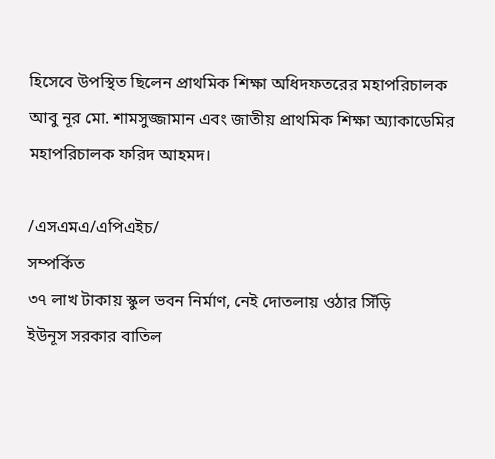হিসেবে উপস্থিত ছিলেন প্রাথমিক শিক্ষা অধিদফতরের মহাপরিচালক আবু নূর মো. শামসুজ্জামান এবং জাতীয় প্রাথমিক শিক্ষা অ্যাকাডেমির মহাপরিচালক ফরিদ আহমদ।

/এসএমএ/এপিএইচ/
সম্পর্কিত
৩৭ লাখ টাকায় স্কুল ভবন নির্মাণ, নেই দোতলায় ওঠার সিঁড়ি
ইউনূস সরকার বাতিল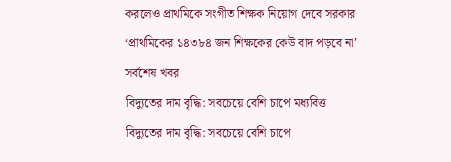করলেও প্রাথমিকে সংগীত শিক্ষক নিয়োগ দেবে সরকার
‘প্রাথমিকের ১৪৩৮৪ জন শিক্ষকের কেউ বাদ পড়বে না’
সর্বশেষ খবর
বিদ্যুতের দাম বৃদ্ধি: সবচেয়ে বেশি চাপে মধ্যবিত্ত
বিদ্যুতের দাম বৃদ্ধি: সবচেয়ে বেশি চাপে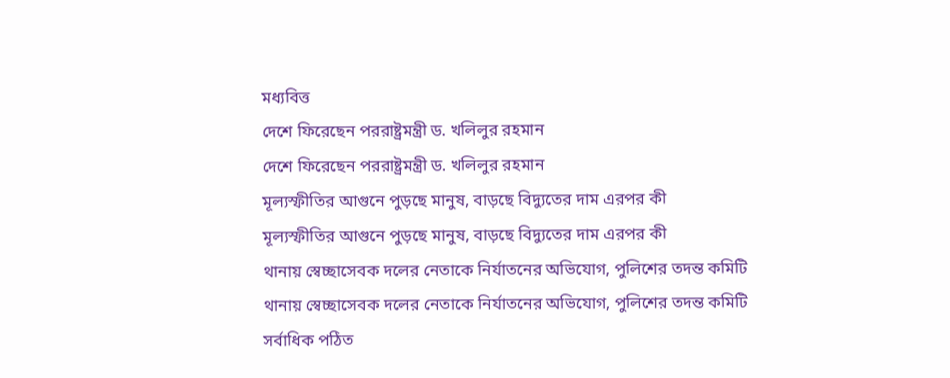মধ্যবিত্ত
দেশে ফিরেছেন পররাষ্ট্রমন্ত্রী ড. খলিলুর রহমান
দেশে ফিরেছেন পররাষ্ট্রমন্ত্রী ড. খলিলুর রহমান
মূল্যস্ফীতির আগুনে পুড়ছে মানুষ, বাড়ছে বিদ্যুতের দাম এরপর কী
মূল্যস্ফীতির আগুনে পুড়ছে মানুষ, বাড়ছে বিদ্যুতের দাম এরপর কী
থানায় স্বেচ্ছাসেবক দলের নেতাকে নির্যাতনের অভিযোগ, পুলিশের তদন্ত কমিটি
থানায় স্বেচ্ছাসেবক দলের নেতাকে নির্যাতনের অভিযোগ, পুলিশের তদন্ত কমিটি
সর্বাধিক পঠিত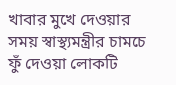খাবার মুখে দেওয়ার সময় স্বাস্থ্যমন্ত্রীর চামচে ফুঁ দেওয়া লোকটি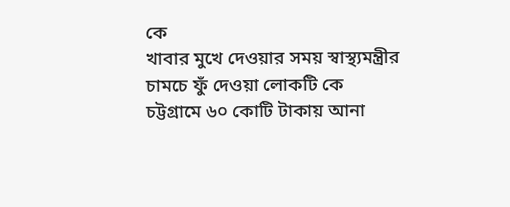কে
খাবার মুখে দেওয়ার সময় স্বাস্থ্যমন্ত্রীর চামচে ফুঁ দেওয়া লোকটি কে
চট্টগ্রামে ৬০ কোটি টাকায় আনা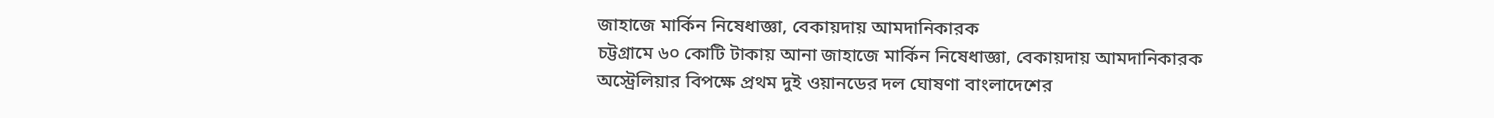জাহাজে মার্কিন নিষেধাজ্ঞা, বেকায়দায় আমদানিকারক
চট্টগ্রামে ৬০ কোটি টাকায় আনা জাহাজে মার্কিন নিষেধাজ্ঞা, বেকায়দায় আমদানিকারক
অস্ট্রেলিয়ার বিপক্ষে প্রথম দুই ওয়ানডের দল ঘোষণা বাংলাদেশের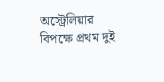অস্ট্রেলিয়ার বিপক্ষে প্রথম দুই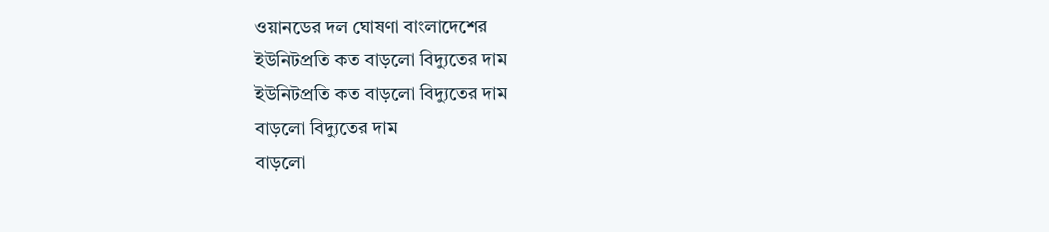ওয়ানডের দল ঘোষণা বাংলাদেশের
ইউনিটপ্রতি কত বাড়লো বিদ্যুতের দাম
ইউনিটপ্রতি কত বাড়লো বিদ্যুতের দাম
বাড়লো বিদ্যুতের দাম
বাড়লো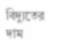বিদ্যুতের দাম